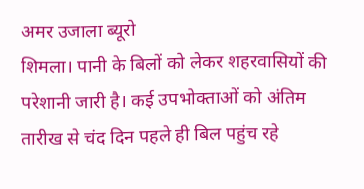अमर उजाला ब्यूरो
शिमला। पानी के बिलों को लेकर शहरवासियों की परेशानी जारी है। कई उपभोक्ताओं को अंतिम तारीख से चंद दिन पहले ही बिल पहुंच रहे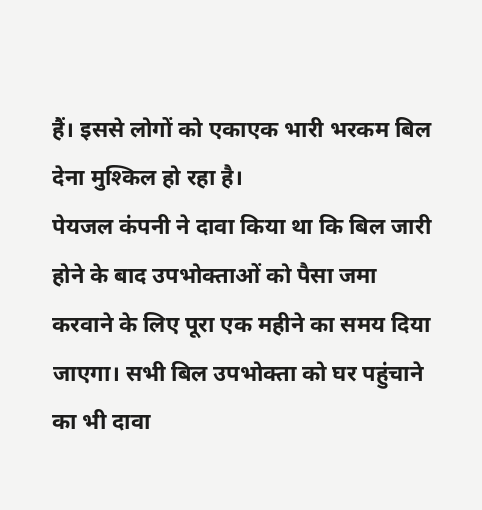हैं। इससे लोगों को एकाएक भारी भरकम बिल देना मुश्किल हो रहा है।
पेयजल कंपनी ने दावा किया था कि बिल जारी होने के बाद उपभोक्ताओं को पैसा जमा करवाने के लिए पूरा एक महीने का समय दिया जाएगा। सभी बिल उपभोक्ता को घर पहुंचाने का भी दावा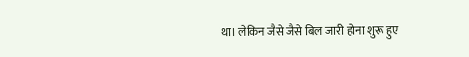था। लेकिन जैसे जैसे बिल जारी होना शुरू हुए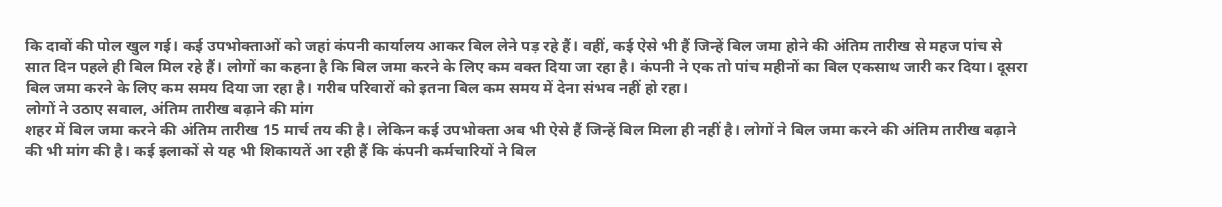कि दावों की पोल खुल गई। कई उपभोक्ताओं को जहां कंपनी कार्यालय आकर बिल लेने पड़ रहे हैं। वहीं, कई ऐसे भी हैं जिन्हें बिल जमा होने की अंतिम तारीख से महज पांच से सात दिन पहले ही बिल मिल रहे हैं। लोगों का कहना है कि बिल जमा करने के लिए कम वक्त दिया जा रहा है। कंपनी ने एक तो पांच महीनों का बिल एकसाथ जारी कर दिया। दूसरा बिल जमा करने के लिए कम समय दिया जा रहा है। गरीब परिवारों को इतना बिल कम समय में देना संभव नहीं हो रहा।
लोगों ने उठाए सवाल, अंतिम तारीख बढ़ाने की मांग
शहर में बिल जमा करने की अंतिम तारीख 15 मार्च तय की है। लेकिन कई उपभोक्ता अब भी ऐसे हैं जिन्हें बिल मिला ही नहीं है। लोगों ने बिल जमा करने की अंतिम तारीख बढ़ाने की भी मांग की है। कई इलाकों से यह भी शिकायतें आ रही हैं कि कंपनी कर्मचारियों ने बिल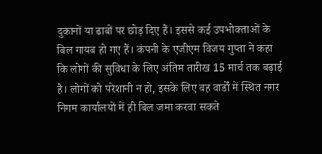दुकानों या ढाबों पर छोड़ दिए हैं। इससे कई उपभोक्ताओं के बिल गायब हो गए हैं। कंपनी के एजीएम विजय गुप्ता ने कहा कि लोगों की सुविधा के लिए अंतिम तारीख 15 मार्च तक बढ़ाई है। लोगों को परेशानी न हो, इसके लिए वह वार्डों में स्थित नगर निगम कार्यालयों में ही बिल जमा करवा सकते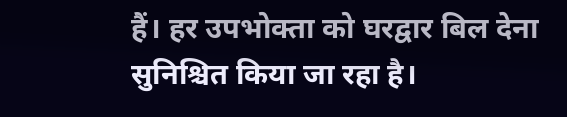हैं। हर उपभोक्ता को घरद्वार बिल देना सुनिश्चित किया जा रहा है।